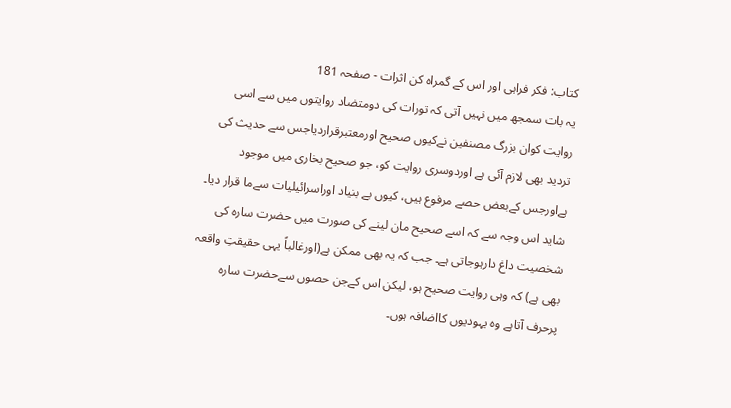کتاب: فکر فراہی اور اس کے گمراہ کن اثرات - صفحہ 181
یہ بات سمجھ میں نہیں آتی کہ تورات کی دومتضاد روایتوں میں سے اسی روایت کوان بزرگ مصنفین نےکیوں صحیح اورمعتبرقراردیاجس سے حدیث کی تردید بھی لازم آئی ہے اوردوسری روایت کو، جو صحیح بخاری میں موجود ہےاورجس کےبعض حصے مرفوع ہیں، کیوں بے بنیاد اوراسرائیلیات سےما قرار دیا۔ شاید اس وجہ سے کہ اسے صحیح مان لینے کی صورت میں حضرت سارہ کی شخصیت داغ دارہوجاتی ہے۔ جب کہ یہ بھی ممکن ہے(اورغالباً یہی حقیقتِ واقعہ بھی ہے) کہ وہی روایت صحیح ہو، لیکن اس کےجن حصوں سےحضرت سارہ پرحرف آتاہے وہ یہودیوں کااضافہ ہوں۔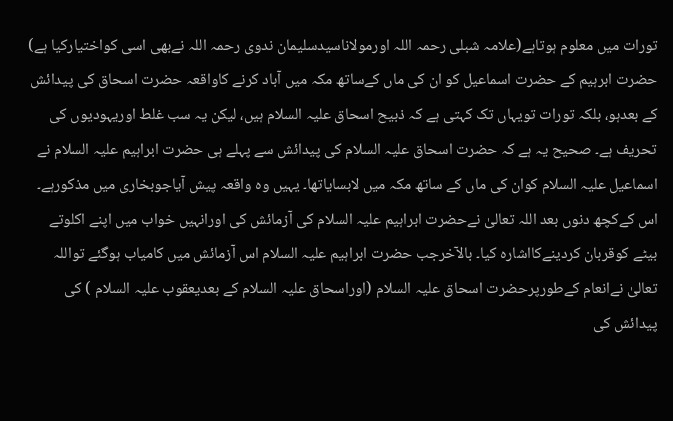تورات میں معلوم ہوتاہے(علامہ شبلی رحمہ اللہ اورمولاناسیدسلیمان ندوی رحمہ اللہ نےبھی اسی کواختیارکیا ہے) حضرت ابرہیم کے حضرت اسماعیل کو ان کی ماں کےساتھ مکہ میں آباد کرنے کاواقعہ حضرت اسحاق کی پیدائش کے بعدہو، بلکہ تورات تویہاں تک کہتی ہے کہ ذبیح اسحاق علیہ السلام ہیں، لیکن یہ سب غلط اوریہودیوں کی تحریف ہے۔ صحیح یہ ہے کہ حضرت اسحاق علیہ السلام کی پیدائش سے پہلے ہی حضرت ابراہیم علیہ السلام نے اسماعیل علیہ السلام کوان کی ماں کے ساتھ مکہ میں لابسایاتھا۔ یہیں وہ واقعہ پیش آیاجوبخاری میں مذکورہے۔ اس کےکچھ دنوں بعد اللہ تعالیٰ نےحضرت ابراہیم علیہ السلام کی آزمائش کی اورانہیں خواب میں اپنے اکلوتے بیٹے کوقربان کردینےکااشارہ کیا۔ بالآخرجب حضرت ابراہیم علیہ السلام اس آزمائش میں کامیاب ہوگئے تواللہ تعالیٰ نےانعام کےطورپرحضرت اسحاق علیہ السلام (اوراسحاق علیہ السلام کے بعدیعقوب علیہ السلام ) کی پیدائش کی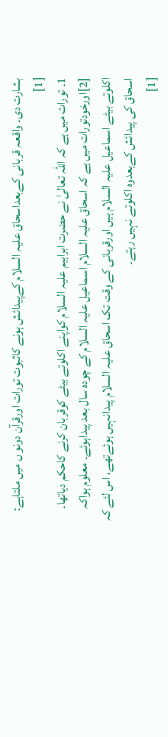بشارت دی۔ واقعہ قربانی کےبعداسحاق علیہ السلام کےپیدائش ہونے کاثبوت تورات اورقرآن دونو ں میں ملتاہے: [1]
1۔ تورات میں ہے کہ اللہ تعالیٰ نے حضرت ابراہیم علیہ السلام کواپنے اکلوتے بیٹے کوقربان کرنے کاحکم دیاتھا۔ [2]اورخودتورات میں ہے کہ اسحاق علیہ السلام اسماعیل علیہ السلام کے چودہ سال بعد پیداہوئے۔ معلوم ہواکہ اکلوتے بیٹے اسماعیل علیہ السلام ہیں اورقربانی کے وقت تک اسحاق علیہ السلام پیدانہیں ہوئےتھے، اس لئے کہ اسحاق کی پیدائش کےبعدوہ اکلوتے نہیں رہتے۔
[1]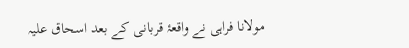مولانا فراہی نے واقعۂ قربانی کے بعد اسحاق علیہ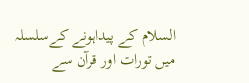السلام کے پیداہونے کےسلسلہ میں تورات اور قرآن سے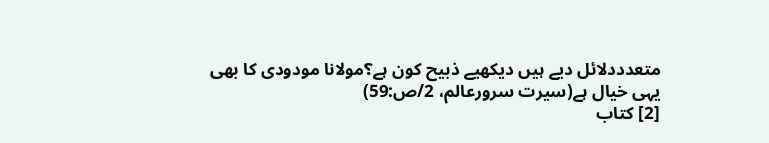متعدددلائل دیے ہیں دیکھیے ذبیح کون ہے؟مولانا مودودی کا بھی یہی خیال ہے(سیرت سرورعالم، 2/ص:59)
[2] کتاب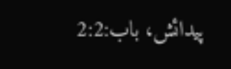پیدائش، باب:2:2